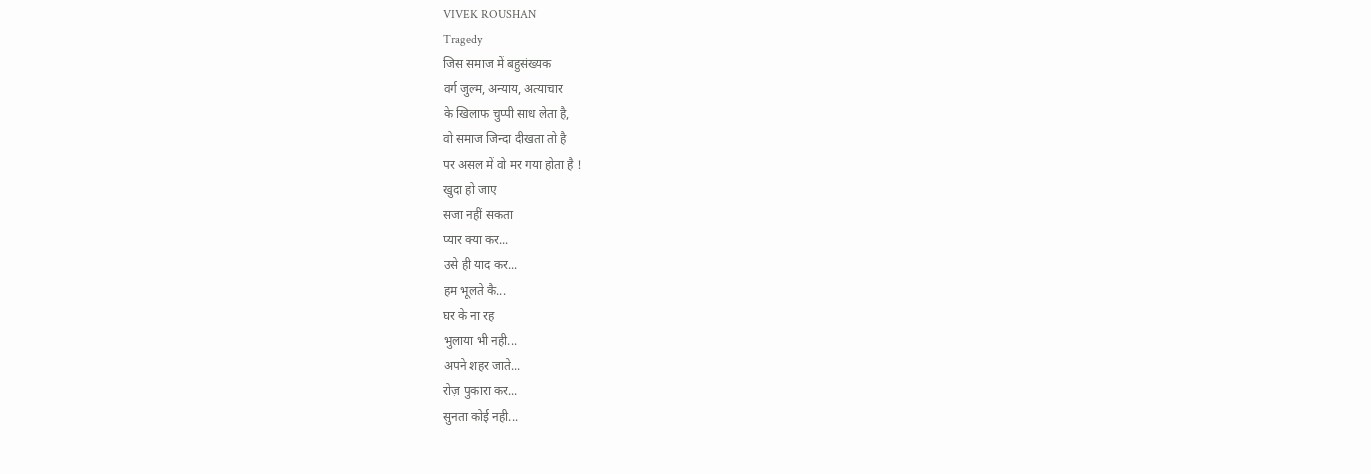VIVEK ROUSHAN
Tragedy
जिस समाज में बहुसंख्यक
वर्ग जुल्म, अन्याय, अत्याचार
के खिलाफ चुप्पी साध लेता है,
वो समाज जिन्दा दीखता तो है
पर असल में वो मर गया होता है !
खुदा हो जाए
सजा नहीं सकता
प्यार क्या कर...
उसे ही याद कर...
हम भूलते कै...
घर के ना रह
भुलाया भी नही...
अपने शहर जाते...
रोज़ पुकारा कर...
सुनता कोई नही...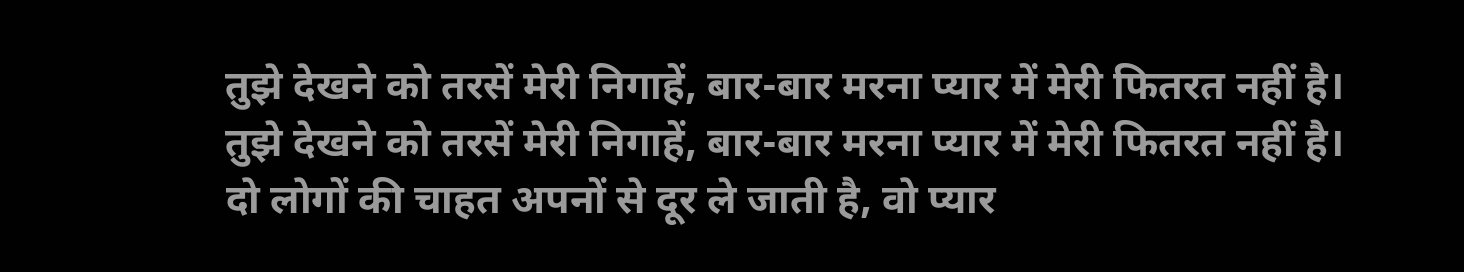तुझे देखने को तरसें मेरी निगाहें, बार-बार मरना प्यार में मेरी फितरत नहीं है। तुझे देखने को तरसें मेरी निगाहें, बार-बार मरना प्यार में मेरी फितरत नहीं है।
दो लोगों की चाहत अपनों से दूर ले जाती है, वो प्यार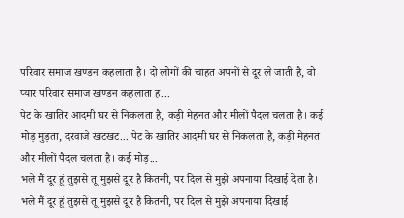परिवार समाज खण्डन कहलाता है। दो लोगों की चाहत अपनों से दूर ले जाती है, वो प्यार परिवार समाज खण्डन कहलाता ह...
पेट के खातिर आदमी घर से निकलता है, कड़ी मेहनत और मीलों पैदल चलता है। कई मोड़ मुड़ता, दरवाजे खटखट... पेट के खातिर आदमी घर से निकलता है, कड़ी मेहनत और मीलों पैदल चलता है। कई मोड़...
भले मैं दूर हूं तुझसे तू मुझसे दूर है कितनी, पर दिल से मुझे अपनाया दिखाई देता है। भले मैं दूर हूं तुझसे तू मुझसे दूर है कितनी, पर दिल से मुझे अपनाया दिखाई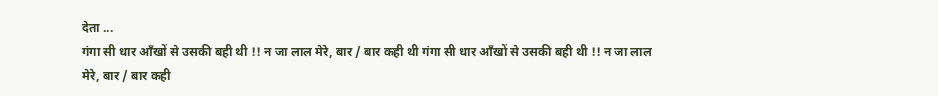देता ...
गंगा सी धार आँखों से उसकी बही थी !! न जा लाल मेरे, बार / बार कही थी गंगा सी धार आँखों से उसकी बही थी !! न जा लाल मेरे, बार / बार कही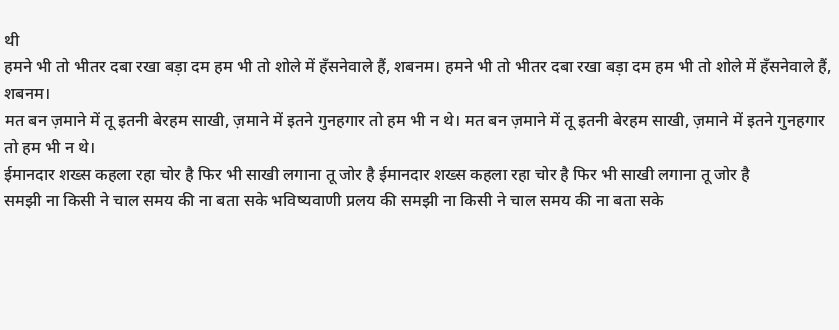थी
हमने भी तो भीतर दबा रखा बड़ा दम हम भी तो शोले में हँसनेवाले हैं, शबनम। हमने भी तो भीतर दबा रखा बड़ा दम हम भी तो शोले में हँसनेवाले हैं, शबनम।
मत बन ज़माने में तू इतनी बेरहम साखी, ज़माने में इतने गुनहगार तो हम भी न थे। मत बन ज़माने में तू इतनी बेरहम साखी, ज़माने में इतने गुनहगार तो हम भी न थे।
ईमानदार शख्स कहला रहा चोर है फिर भी साखी लगाना तू जोर है ईमानदार शख्स कहला रहा चोर है फिर भी साखी लगाना तू जोर है
समझी ना किसी ने चाल समय की ना बता सके भविष्यवाणी प्रलय की समझी ना किसी ने चाल समय की ना बता सके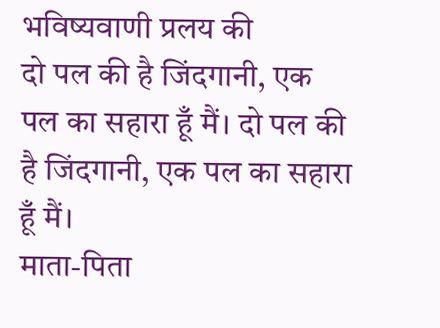भविष्यवाणी प्रलय की
दो पल की है जिंदगानी, एक पल का सहारा हूँ मैं। दो पल की है जिंदगानी, एक पल का सहारा हूँ मैं।
माता-पिता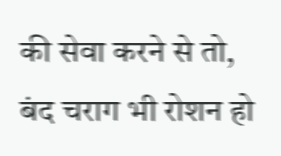की सेवा करने से तो, बंद चराग भी रोशन हो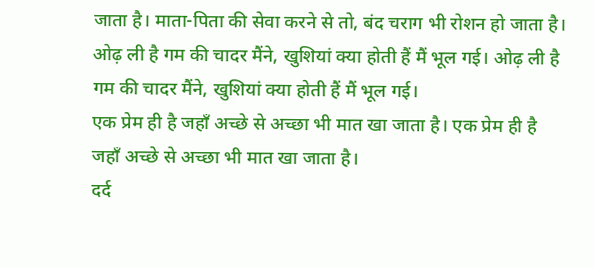जाता है। माता-पिता की सेवा करने से तो, बंद चराग भी रोशन हो जाता है।
ओढ़ ली है गम की चादर मैंने, खुशियां क्या होती हैं मैं भूल गई। ओढ़ ली है गम की चादर मैंने, खुशियां क्या होती हैं मैं भूल गई।
एक प्रेम ही है जहाँ अच्छे से अच्छा भी मात खा जाता है। एक प्रेम ही है जहाँ अच्छे से अच्छा भी मात खा जाता है।
दर्द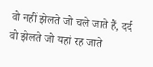वो नहीं झेलते जो चले जाते हैं, दर्द वो झेलते जो यहां रह जाते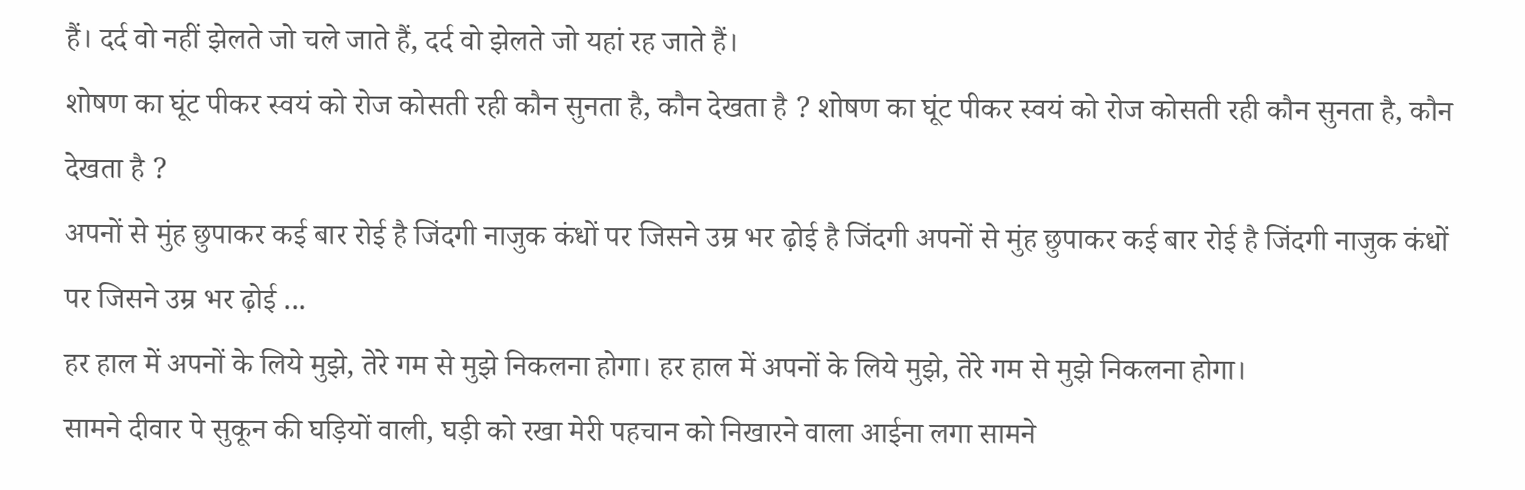हैं। दर्द वो नहीं झेलते जो चले जाते हैं, दर्द वो झेलते जो यहां रह जाते हैं।
शोषण का घूंट पीकर स्वयं को रोज कोसती रही कौन सुनता है, कौन देखता है ? शोषण का घूंट पीकर स्वयं को रोज कोसती रही कौन सुनता है, कौन देखता है ?
अपनों से मुंह छुपाकर कई बार रोई है जिंदगी नाजुक कंधों पर जिसने उम्र भर ढ़ोई है जिंदगी अपनों से मुंह छुपाकर कई बार रोई है जिंदगी नाजुक कंधों पर जिसने उम्र भर ढ़ोई ...
हर हाल में अपनों के लिये मुझे, तेरे गम से मुझे निकलना होगा। हर हाल में अपनों के लिये मुझे, तेरे गम से मुझे निकलना होगा।
सामने दीवार पे सुकून की घड़ियों वाली, घड़ी को रखा मेरी पहचान को निखारने वाला आईना लगा सामने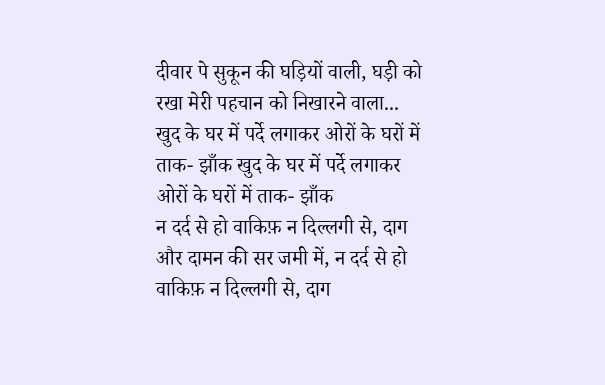दीवार पे सुकून की घड़ियों वाली, घड़ी को रखा मेरी पहचान को निखारने वाला...
खुद के घर में पर्दे लगाकर ओरों के घरों में ताक- झाँक खुद के घर में पर्दे लगाकर ओरों के घरों में ताक- झाँक
न दर्द से हो वाकिफ़ न दिल्लगी से, दाग और दामन की सर जमी में, न दर्द से हो वाकिफ़ न दिल्लगी से, दाग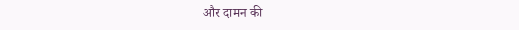और दामन की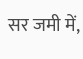सर जमी में,